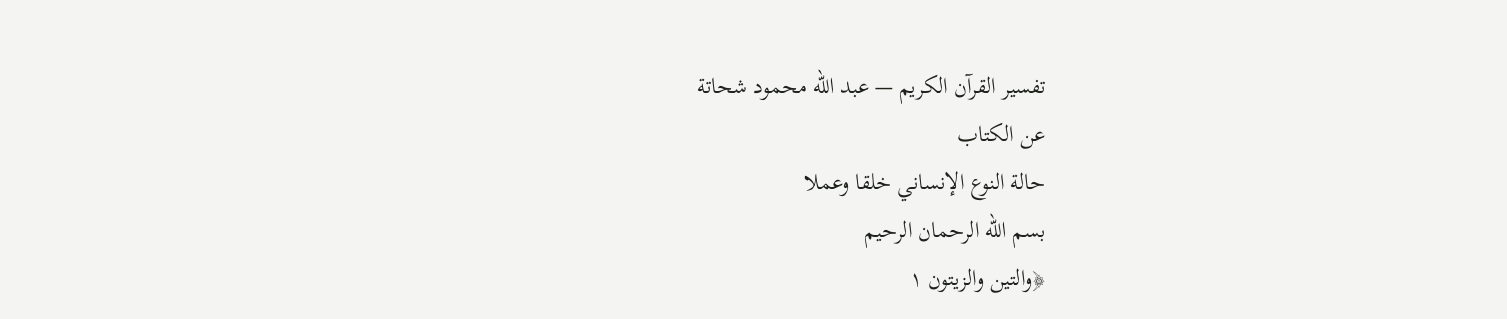تفسير القرآن الكريم — عبد الله محمود شحاتة
عن الكتاب
حالة النوع الإنساني خلقا وعملا
بسم الله الرحمان الرحيم
﴿والتين والزيتون ١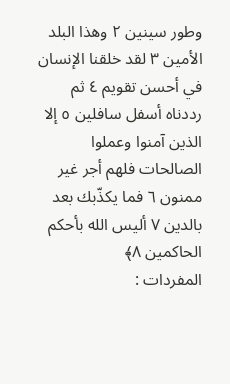وطور سينين ٢ وهذا البلد الأمين ٣ لقد خلقنا الإنسان في أحسن تقويم ٤ ثم رددناه أسفل سافلين ٥ إلا الذين آمنوا وعملوا الصالحات فلهم أجر غير ممنون ٦ فما يكذّبك بعد بالدين ٧ أليس الله بأحكم الحاكمين ٨﴾
المفردات :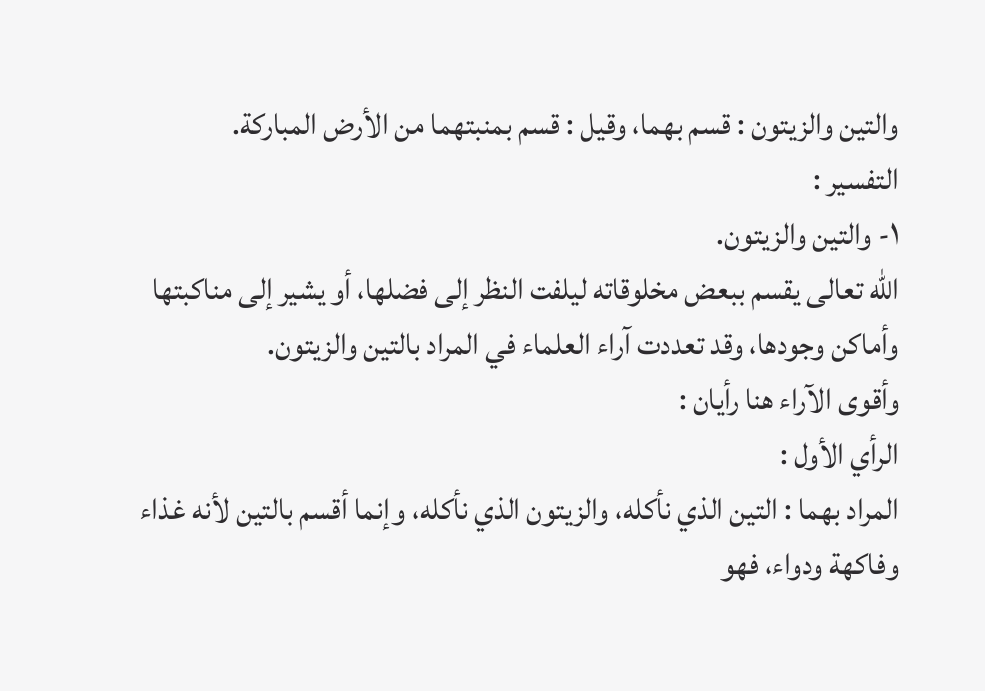والتين والزيتون : قسم بهما، وقيل : قسم بمنبتهما من الأرض المباركة.
التفسير :
١- والتين والزيتون.
الله تعالى يقسم ببعض مخلوقاته ليلفت النظر إلى فضلها، أو يشير إلى مناكبتها وأماكن وجودها، وقد تعددت آراء العلماء في المراد بالتين والزيتون.
وأقوى الآراء هنا رأيان :
الرأي الأول :
المراد بهما : التين الذي نأكله، والزيتون الذي نأكله، وإنما أقسم بالتين لأنه غذاء وفاكهة ودواء، فهو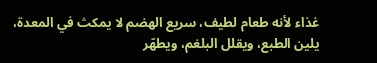غذاء لأنه طعام لطيف، سريع الهضم لا يمكث في المعدة، يلين الطبع، ويقلل البلغم، ويطهّر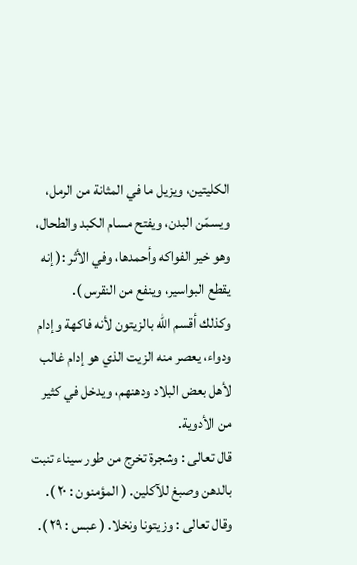الكليتين، ويزيل ما في المثانة من الرمل، ويسمّن البدن، ويفتح مسام الكبد والطحال، وهو خير الفواكه وأحمدها، وفي الأثر :( إنه يقطع البواسير، وينفع من النقرس ).
وكذلك أقسم الله بالزيتون لأنه فاكهة وإدام ودواء، يعصر منه الزيت الذي هو إدام غالب لأهل بعض البلاد ودهنهم، ويدخل في كثير من الأدوية.
قال تعالى : وشجرة تخرج من طور سيناء تنبت بالدهن وصبغ للآكلين. ( المؤمنون : ٢٠ ).
وقال تعالى : وزيتونا ونخلا. ( عبس : ٢٩ ).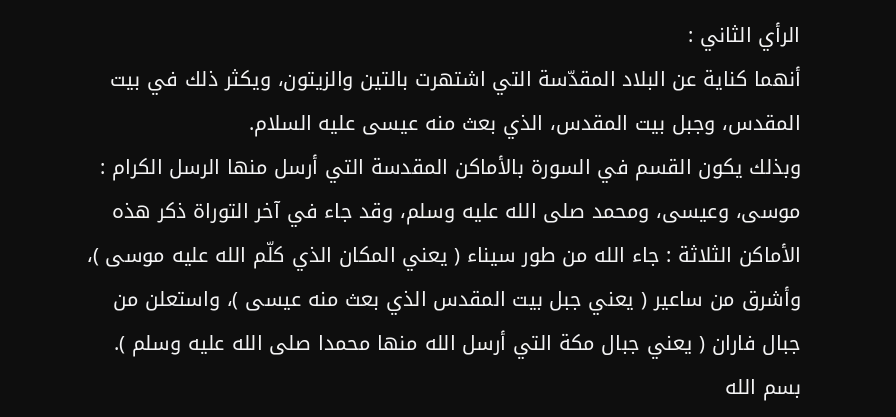الرأي الثاني :
أنهما كناية عن البلاد المقدّسة التي اشتهرت بالتين والزيتون، ويكثر ذلك في بيت المقدس، وجبل بيت المقدس، الذي بعث منه عيسى عليه السلام.
وبذلك يكون القسم في السورة بالأماكن المقدسة التي أرسل منها الرسل الكرام : موسى، وعيسى، ومحمد صلى الله عليه وسلم، وقد جاء في آخر التوراة ذكر هذه الأماكن الثلاثة : جاء الله من طور سيناء ( يعني المكان الذي كلّم الله عليه موسى )، وأشرق من ساعير ( يعني جبل بيت المقدس الذي بعث منه عيسى )، واستعلن من جبال فاران ( يعني جبال مكة التي أرسل الله منها محمدا صلى الله عليه وسلم ).
بسم الله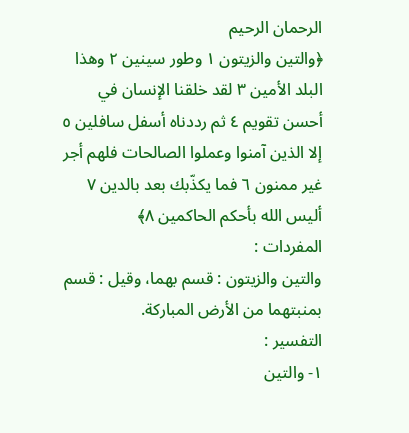الرحمان الرحيم
﴿والتين والزيتون ١ وطور سينين ٢ وهذا البلد الأمين ٣ لقد خلقنا الإنسان في أحسن تقويم ٤ ثم رددناه أسفل سافلين ٥ إلا الذين آمنوا وعملوا الصالحات فلهم أجر غير ممنون ٦ فما يكذّبك بعد بالدين ٧ أليس الله بأحكم الحاكمين ٨﴾
المفردات :
والتين والزيتون : قسم بهما، وقيل : قسم بمنبتهما من الأرض المباركة.
التفسير :
١- والتين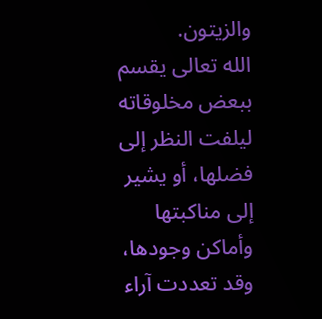والزيتون.
الله تعالى يقسم ببعض مخلوقاته ليلفت النظر إلى فضلها، أو يشير إلى مناكبتها وأماكن وجودها، وقد تعددت آراء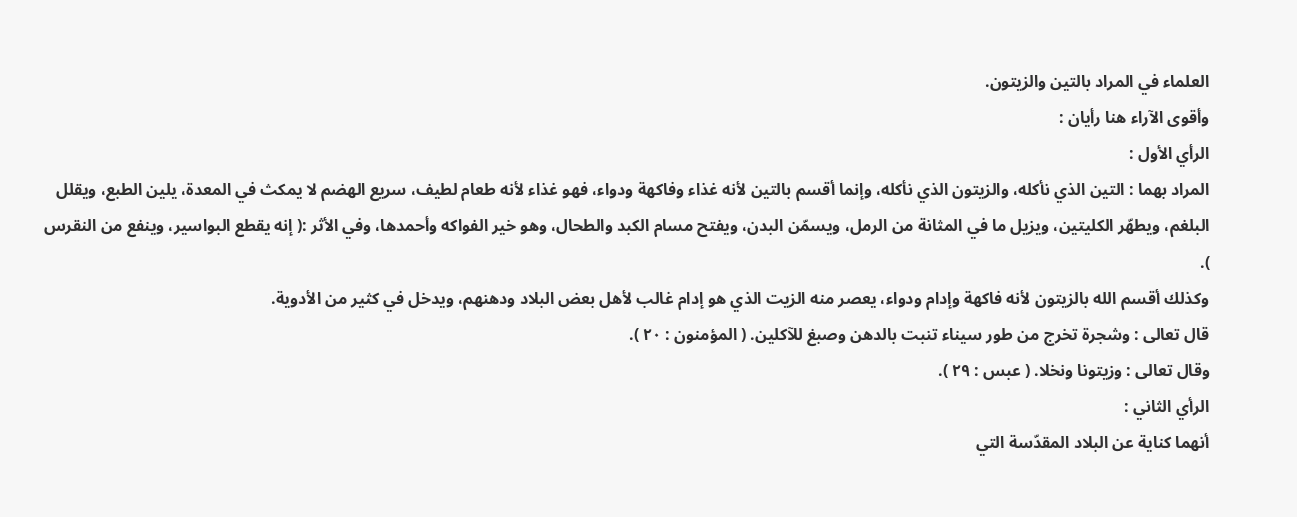العلماء في المراد بالتين والزيتون.
وأقوى الآراء هنا رأيان :
الرأي الأول :
المراد بهما : التين الذي نأكله، والزيتون الذي نأكله، وإنما أقسم بالتين لأنه غذاء وفاكهة ودواء، فهو غذاء لأنه طعام لطيف، سريع الهضم لا يمكث في المعدة، يلين الطبع، ويقلل البلغم، ويطهّر الكليتين، ويزيل ما في المثانة من الرمل، ويسمّن البدن، ويفتح مسام الكبد والطحال، وهو خير الفواكه وأحمدها، وفي الأثر :( إنه يقطع البواسير، وينفع من النقرس ).
وكذلك أقسم الله بالزيتون لأنه فاكهة وإدام ودواء، يعصر منه الزيت الذي هو إدام غالب لأهل بعض البلاد ودهنهم، ويدخل في كثير من الأدوية.
قال تعالى : وشجرة تخرج من طور سيناء تنبت بالدهن وصبغ للآكلين. ( المؤمنون : ٢٠ ).
وقال تعالى : وزيتونا ونخلا. ( عبس : ٢٩ ).
الرأي الثاني :
أنهما كناية عن البلاد المقدّسة التي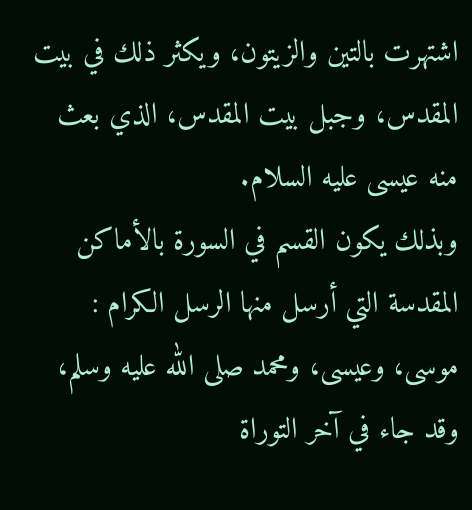اشتهرت بالتين والزيتون، ويكثر ذلك في بيت المقدس، وجبل بيت المقدس، الذي بعث منه عيسى عليه السلام.
وبذلك يكون القسم في السورة بالأماكن المقدسة التي أرسل منها الرسل الكرام : موسى، وعيسى، ومحمد صلى الله عليه وسلم، وقد جاء في آخر التوراة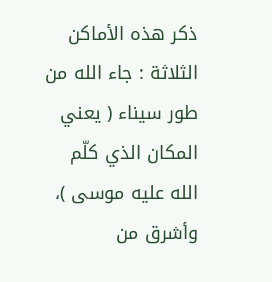ذكر هذه الأماكن الثلاثة : جاء الله من طور سيناء ( يعني المكان الذي كلّم الله عليه موسى )، وأشرق من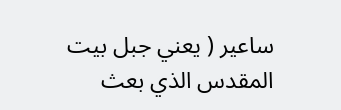ساعير ( يعني جبل بيت المقدس الذي بعث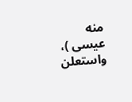منه عيسى )، واستعلن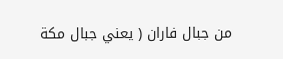من جبال فاران ( يعني جبال مكة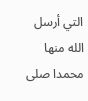التي أرسل الله منها محمدا صلى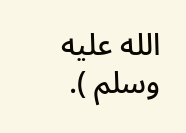الله عليه وسلم ).